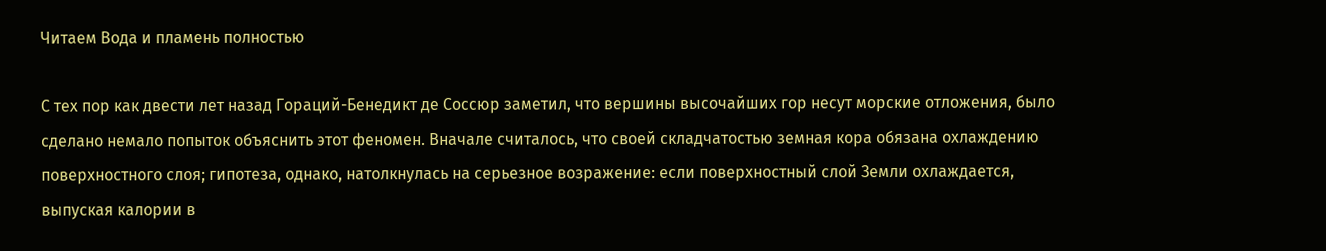Читаем Вода и пламень полностью

С тех пор как двести лет назад Гораций-Бенедикт де Соссюр заметил, что вершины высочайших гор несут морские отложения, было сделано немало попыток объяснить этот феномен. Вначале считалось, что своей складчатостью земная кора обязана охлаждению поверхностного слоя; гипотеза, однако, натолкнулась на серьезное возражение: если поверхностный слой Земли охлаждается, выпуская калории в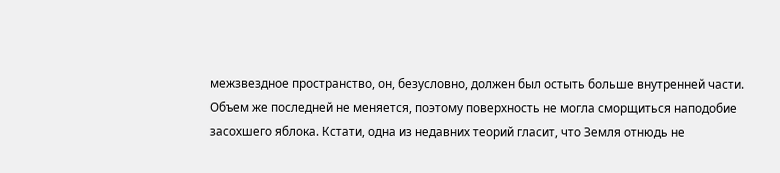межзвездное пространство, он, безусловно, должен был остыть больше внутренней части. Объем же последней не меняется, поэтому поверхность не могла сморщиться наподобие засохшего яблока. Кстати, одна из недавних теорий гласит, что Земля отнюдь не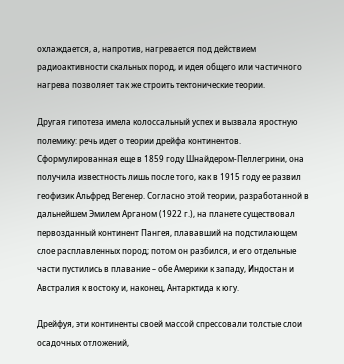охлаждается, а, напротив, нагревается под действием радиоактивности скальных пород, и идея общего или частичного нагрева позволяет так же строить тектонические теории.

Другая гипотеза имела колоссальный успех и вызвала яростную полемику: речь идет о теории дрейфа континентов. Сформулированная еще в 1859 году Шнайдером-Пеллегрини, она получила известность лишь после того, как в 1915 году ее развил геофизик Альфред Вегенер. Согласно этой теории, разработанной в дальнейшем Эмилем Арганом (1922 г.), на планете существовал первозданный континент Пангея, плававший на подстилающем слое расплавленных пород; потом он разбился, и его отдельные части пустились в плавание – обе Америки к западу, Индостан и Австралия к востоку и, наконец, Антарктида к югу.

Дрейфуя, эти континенты своей массой спрессовали толстые слои осадочных отложений,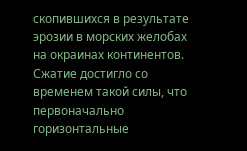скопившихся в результате эрозии в морских желобах на окраинах континентов. Сжатие достигло со временем такой силы, что первоначально горизонтальные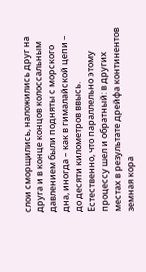слои сморщились, наложились друг на друга и в конце концов колоссальным давлением были подняты с морского дна, иногда – как в гималайской цепи – до десяти километров ввысь. Естественно, что параллельно этому процессу шел и обратный: в других местах в результате дрейфа континентов земная кора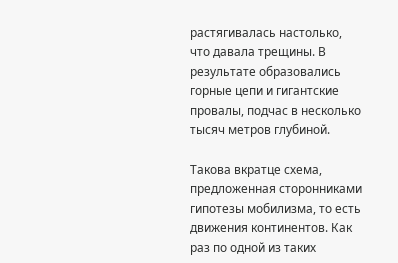растягивалась настолько, что давала трещины. В результате образовались горные цепи и гигантские провалы, подчас в несколько тысяч метров глубиной.

Такова вкратце схема, предложенная сторонниками гипотезы мобилизма, то есть движения континентов. Как раз по одной из таких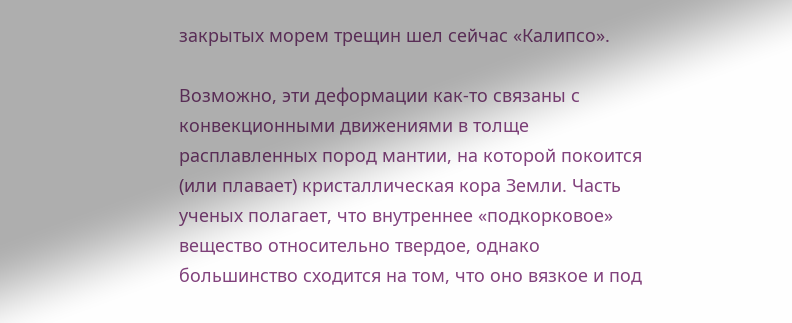закрытых морем трещин шел сейчас «Калипсо».

Возможно, эти деформации как-то связаны с конвекционными движениями в толще расплавленных пород мантии, на которой покоится (или плавает) кристаллическая кора Земли. Часть ученых полагает, что внутреннее «подкорковое» вещество относительно твердое, однако большинство сходится на том, что оно вязкое и под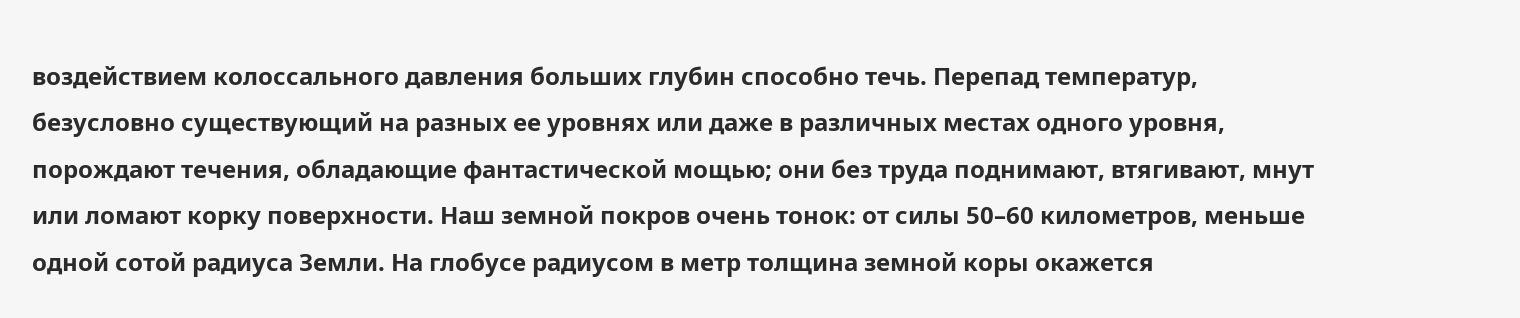воздействием колоссального давления больших глубин способно течь. Перепад температур, безусловно существующий на разных ее уровнях или даже в различных местах одного уровня, порождают течения, обладающие фантастической мощью; они без труда поднимают, втягивают, мнут или ломают корку поверхности. Наш земной покров очень тонок: от силы 50–60 километров, меньше одной сотой радиуса Земли. На глобусе радиусом в метр толщина земной коры окажется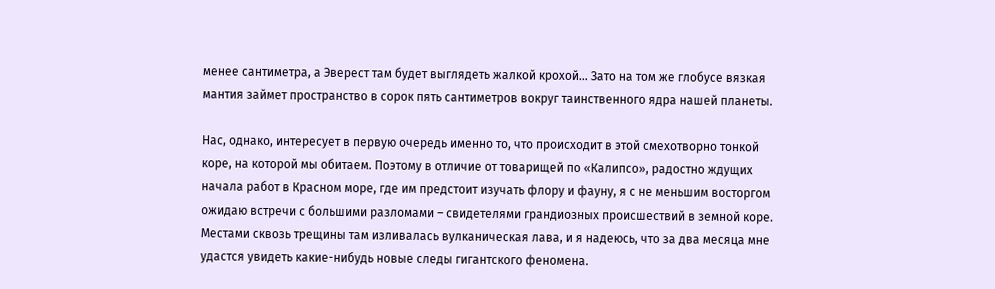менее сантиметра, а Эверест там будет выглядеть жалкой крохой… Зато на том же глобусе вязкая мантия займет пространство в сорок пять сантиметров вокруг таинственного ядра нашей планеты.

Нас, однако, интересует в первую очередь именно то, что происходит в этой смехотворно тонкой коре, на которой мы обитаем. Поэтому в отличие от товарищей по «Калипсо», радостно ждущих начала работ в Красном море, где им предстоит изучать флору и фауну, я с не меньшим восторгом ожидаю встречи с большими разломами – свидетелями грандиозных происшествий в земной коре. Местами сквозь трещины там изливалась вулканическая лава, и я надеюсь, что за два месяца мне удастся увидеть какие-нибудь новые следы гигантского феномена.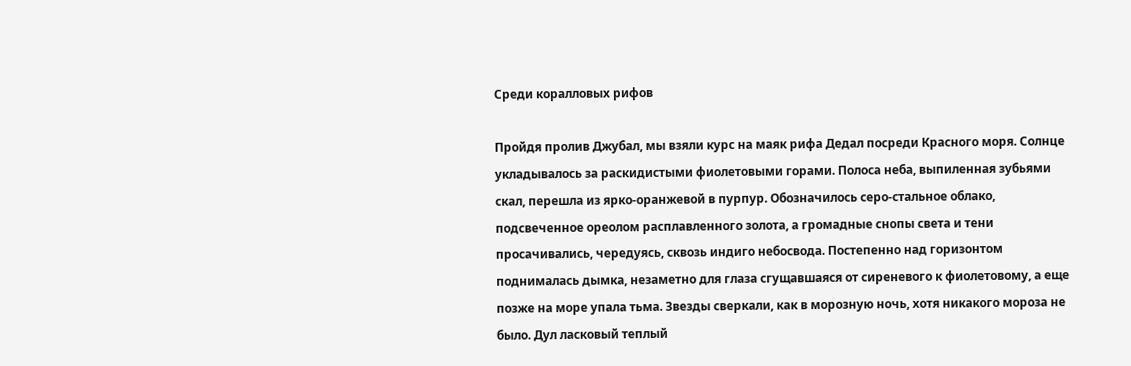Среди коралловых рифов

Пройдя пролив Джубал, мы взяли курс на маяк рифа Дедал посреди Красного моря. Солнце укладывалось за раскидистыми фиолетовыми горами. Полоса неба, выпиленная зубьями скал, перешла из ярко-оранжевой в пурпур. Обозначилось серо-стальное облако, подсвеченное ореолом расплавленного золота, а громадные снопы света и тени просачивались, чередуясь, сквозь индиго небосвода. Постепенно над горизонтом поднималась дымка, незаметно для глаза сгущавшаяся от сиреневого к фиолетовому, а еще позже на море упала тьма. Звезды сверкали, как в морозную ночь, хотя никакого мороза не было. Дул ласковый теплый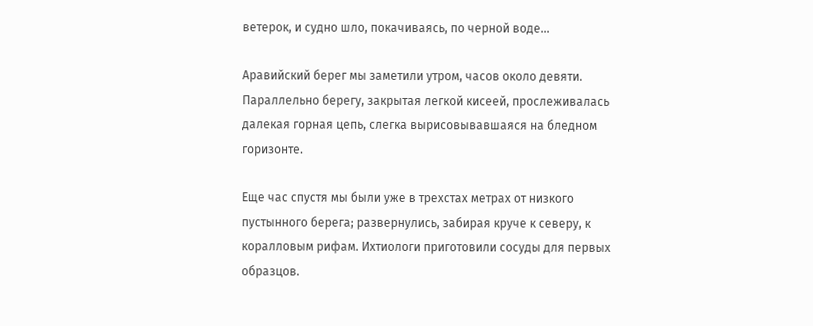ветерок, и судно шло, покачиваясь, по черной воде…

Аравийский берег мы заметили утром, часов около девяти. Параллельно берегу, закрытая легкой кисеей, прослеживалась далекая горная цепь, слегка вырисовывавшаяся на бледном горизонте.

Еще час спустя мы были уже в трехстах метрах от низкого пустынного берега; развернулись, забирая круче к северу, к коралловым рифам. Ихтиологи приготовили сосуды для первых образцов.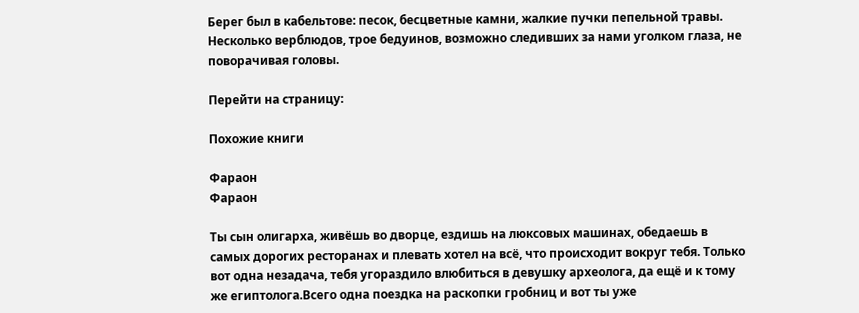Берег был в кабельтове: песок, бесцветные камни, жалкие пучки пепельной травы. Несколько верблюдов, трое бедуинов, возможно следивших за нами уголком глаза, не поворачивая головы.

Перейти на страницу:

Похожие книги

Фараон
Фараон

Ты сын олигарха, живёшь во дворце, ездишь на люксовых машинах, обедаешь в самых дорогих ресторанах и плевать хотел на всё, что происходит вокруг тебя. Только вот одна незадача, тебя угораздило влюбиться в девушку археолога, да ещё и к тому же египтолога.Всего одна поездка на раскопки гробниц и вот ты уже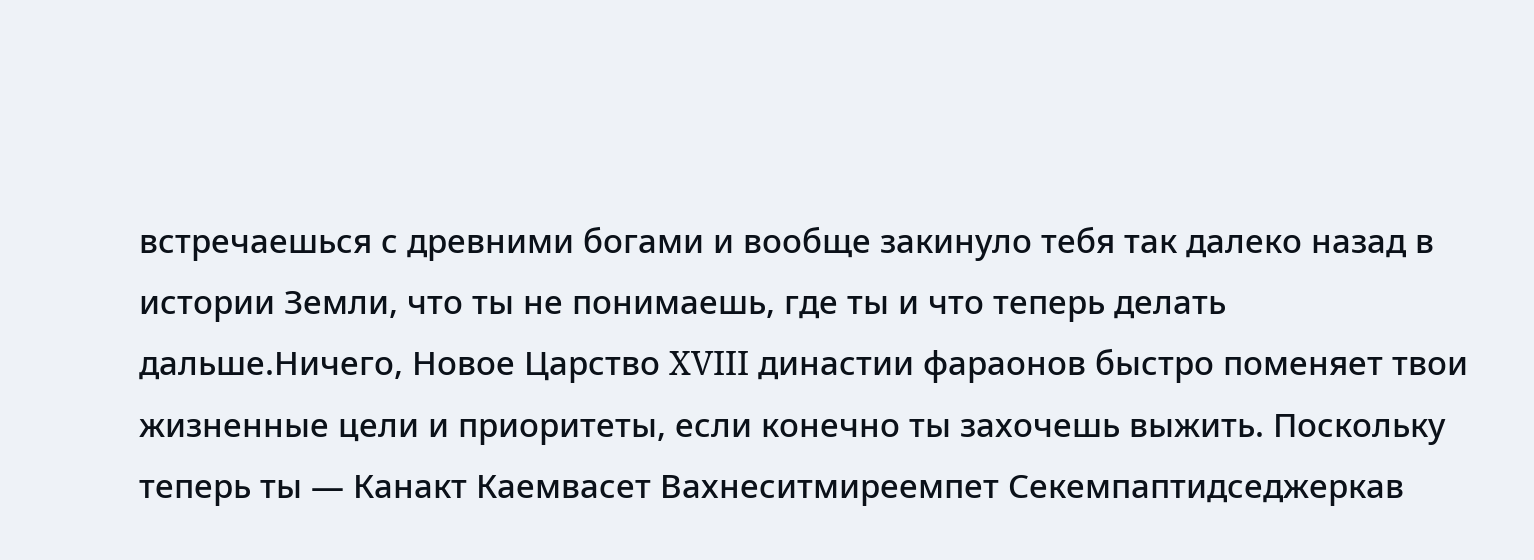встречаешься с древними богами и вообще закинуло тебя так далеко назад в истории Земли, что ты не понимаешь, где ты и что теперь делать дальше.Ничего, Новое Царство XVIII династии фараонов быстро поменяет твои жизненные цели и приоритеты, если конечно ты захочешь выжить. Поскольку теперь ты — Канакт Каемвасет Вахнеситмиреемпет Секемпаптидседжеркав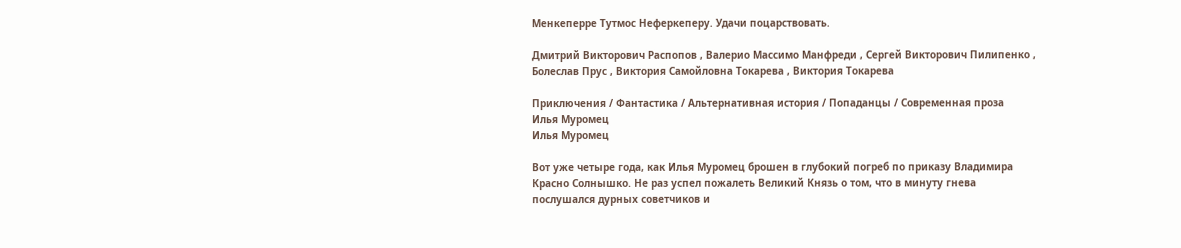Менкеперре Тутмос Неферкеперу. Удачи поцарствовать.

Дмитрий Викторович Распопов , Валерио Массимо Манфреди , Сергей Викторович Пилипенко , Болеслав Прус , Виктория Самойловна Токарева , Виктория Токарева

Приключения / Фантастика / Альтернативная история / Попаданцы / Современная проза
Илья Муромец
Илья Муромец

Вот уже четыре года, как Илья Муромец брошен в глубокий погреб по приказу Владимира Красно Солнышко. Не раз успел пожалеть Великий Князь о том, что в минуту гнева послушался дурных советчиков и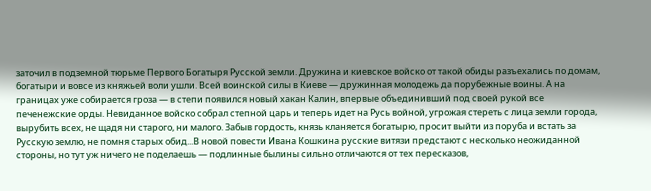заточил в подземной тюрьме Первого Богатыря Русской земли. Дружина и киевское войско от такой обиды разъехались по домам, богатыри и вовсе из княжьей воли ушли. Всей воинской силы в Киеве — дружинная молодежь да порубежные воины. А на границах уже собирается гроза — в степи появился новый хакан Калин, впервые объединивший под своей рукой все печенежские орды. Невиданное войско собрал степной царь и теперь идет на Русь войной, угрожая стереть с лица земли города, вырубить всех, не щадя ни старого, ни малого. Забыв гордость, князь кланяется богатырю, просит выйти из поруба и встать за Русскую землю, не помня старых обид...В новой повести Ивана Кошкина русские витязи предстают с несколько неожиданной стороны, но тут уж ничего не поделаешь — подлинные былины сильно отличаются от тех пересказов,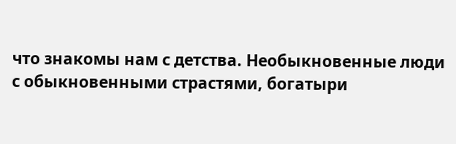что знакомы нам с детства. Необыкновенные люди с обыкновенными страстями, богатыри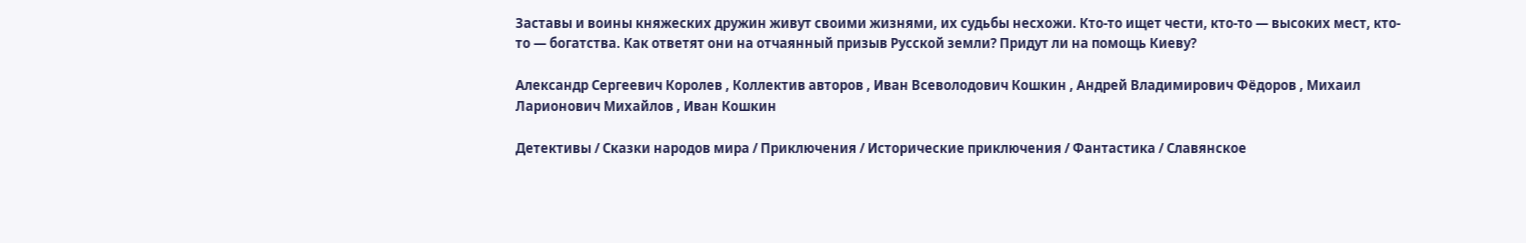Заставы и воины княжеских дружин живут своими жизнями, их судьбы несхожи. Кто-то ищет чести, кто-то — высоких мест, кто-то — богатства. Как ответят они на отчаянный призыв Русской земли? Придут ли на помощь Киеву?

Александр Сергеевич Королев , Коллектив авторов , Иван Всеволодович Кошкин , Андрей Владимирович Фёдоров , Михаил Ларионович Михайлов , Иван Кошкин

Детективы / Сказки народов мира / Приключения / Исторические приключения / Фантастика / Славянское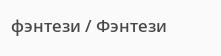фэнтези / Фэнтези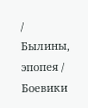/ Былины, эпопея / Боевики